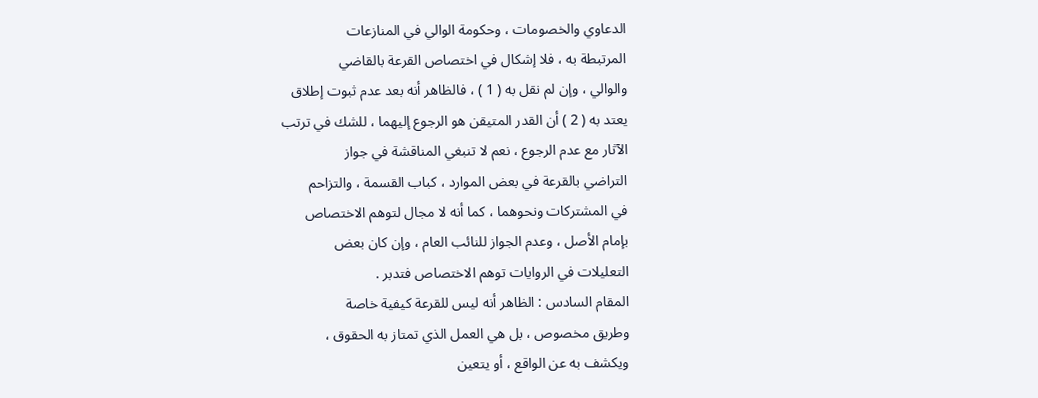الدعاوي والخصومات ، وحكومة الوالي في المنازعات
المرتبطة به ، فلا إشكال في اختصاص القرعة بالقاضي
والوالي ، وإن لم نقل به ( 1 ) ، فالظاهر أنه بعد عدم ثبوت إطلاق
يعتد به ( 2 ) أن القدر المتيقن هو الرجوع إليهما ، للشك في ترتب
الآثار مع عدم الرجوع ، نعم لا تنبغي المناقشة في جواز
التراضي بالقرعة في بعض الموارد ، كباب القسمة ، والتزاحم
في المشتركات ونحوهما ، كما أنه لا مجال لتوهم الاختصاص
بإمام الأصل ، وعدم الجواز للنائب العام ، وإن كان بعض
التعليلات في الروايات توهم الاختصاص فتدبر .
المقام السادس : الظاهر أنه ليس للقرعة كيفية خاصة
وطريق مخصوص ، بل هي العمل الذي تمتاز به الحقوق ،
ويكشف به عن الواقع ، أو يتعين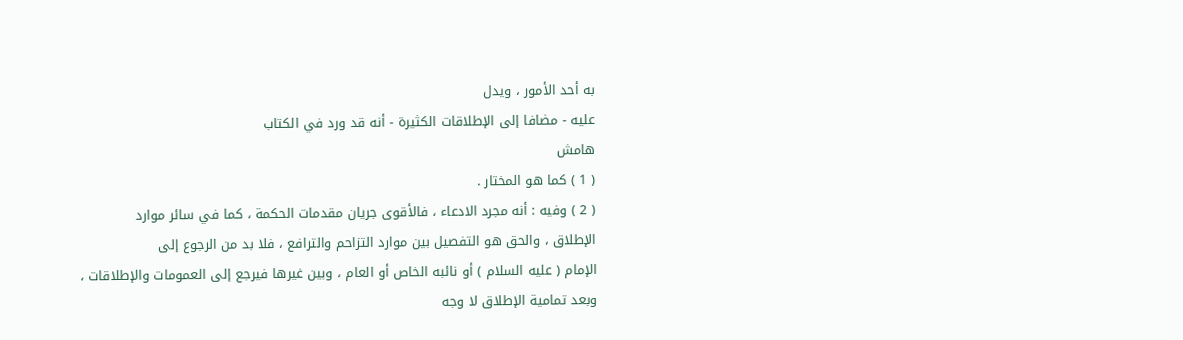به أحد الأمور ، ويدل
عليه - مضافا إلى الإطلاقات الكثيرة - أنه قد ورد في الكتاب
هامش
( 1 ) كما هو المختار .
( 2 ) وفيه : أنه مجرد الادعاء ، فالأقوى جريان مقدمات الحكمة ، كما في سائر موارد
الإطلاق ، والحق هو التفصيل بين موارد التزاحم والترافع ، فلا بد من الرجوع إلى
الإمام ( عليه السلام ) أو نائبه الخاص أو العام ، وبين غيرها فيرجع إلى العمومات والإطلاقات ،
وبعد تمامية الإطلاق لا وجه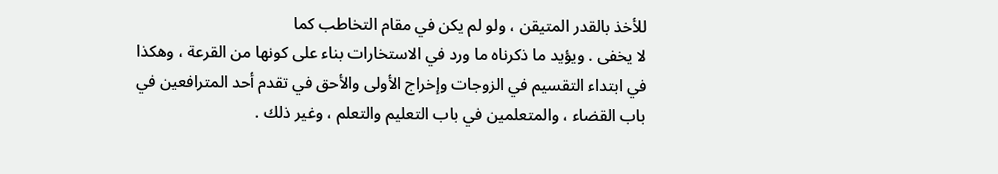للأخذ بالقدر المتيقن ، ولو لم يكن في مقام التخاطب كما
لا يخفى . ويؤيد ما ذكرناه ما ورد في الاستخارات بناء على كونها من القرعة ، وهكذا
في ابتداء التقسيم في الزوجات وإخراج الأولى والأحق في تقدم أحد المترافعين في
باب القضاء ، والمتعلمين في باب التعليم والتعلم ، وغير ذلك .